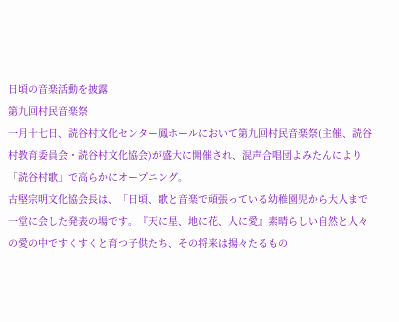日頃の音楽活動を披露
第九回村民音楽祭
一月十七日、読谷村文化センター鳳ホールにおいて第九回村民音楽祭(主催、読谷村教育委員会・読谷村文化協会)が盛大に開催され、混声合唱団よみたんにより「読谷村歌」で高らかにオープニング。
古堅宗明文化協会長は、「日頃、歌と音楽で頑張っている幼稚園児から大人まで一堂に会した発表の場です。『天に星、地に花、人に愛』素晴らしい自然と人々の愛の中ですくすくと育つ子供たち、その将来は揚々たるもの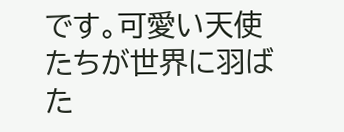です。可愛い天使たちが世界に羽ばた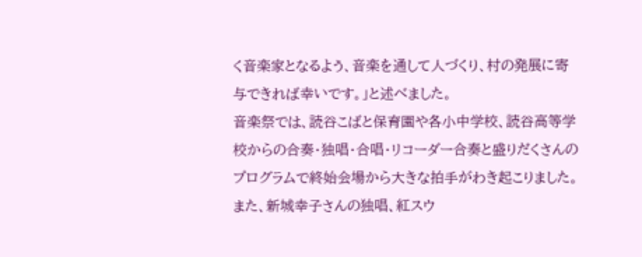く音楽家となるよう、音楽を通して人づくり、村の発展に寄与できれば幸いです。」と述べました。
音楽祭では、読谷こばと保育園や各小中学校、読谷高等学校からの合奏・独唱・合唱・リコーダー合奏と盛りだくさんのプログラムで終始会場から大きな拍手がわき起こりました。また、新城幸子さんの独唱、紅スウ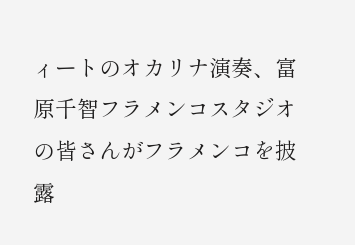ィートのオカリナ演奏、富原千智フラメンコスタジオの皆さんがフラメンコを披露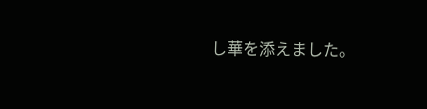し華を添えました。